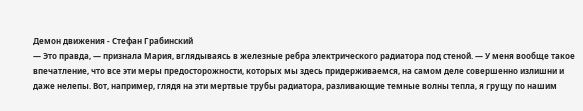Демон движения - Стефан Грабинский
— Это правда, — признала Мария, вглядываясь в железные ребра электрического радиатора под стеной. — У меня вообще такое впечатление, что все эти меры предосторожности, которых мы здесь придерживаемся, на самом деле совершенно излишни и даже нелепы. Вот, например, глядя на эти мертвые трубы радиатора, разливающие темные волны тепла, я грущу по нашим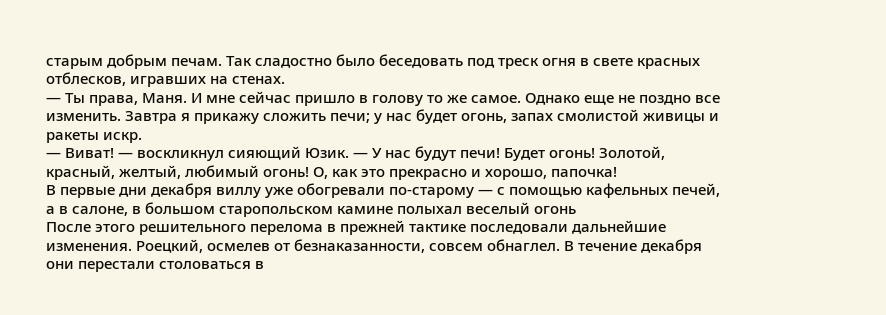старым добрым печам. Так сладостно было беседовать под треск огня в свете красных отблесков, игравших на стенах.
— Ты права, Маня. И мне сейчас пришло в голову то же самое. Однако еще не поздно все изменить. Завтра я прикажу сложить печи; у нас будет огонь, запах смолистой живицы и ракеты искр.
— Виват! — воскликнул сияющий Юзик. — У нас будут печи! Будет огонь! Золотой, красный, желтый, любимый огонь! О, как это прекрасно и хорошо, папочка!
В первые дни декабря виллу уже обогревали по-старому — с помощью кафельных печей, а в салоне, в большом старопольском камине полыхал веселый огонь
После этого решительного перелома в прежней тактике последовали дальнейшие изменения. Роецкий, осмелев от безнаказанности, совсем обнаглел. В течение декабря они перестали столоваться в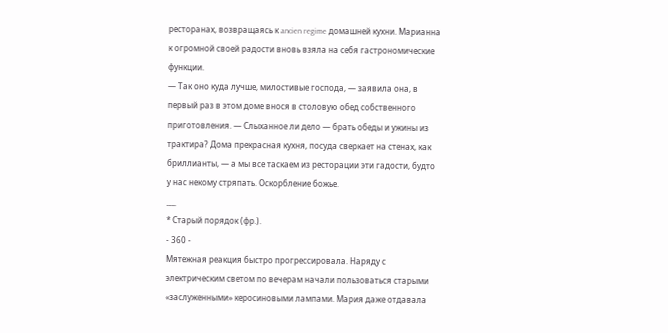ресторанах, возвращаясь к ancien regime домашней кухни. Марианна к огромной своей радости вновь взяла на себя гастрономические функции.
— Так оно куда лучше, милостивые господа, — заявила она, в первый раз в этом доме внося в столовую обед собственного приготовления. — Слыханное ли дело — брать обеды и ужины из трактира? Дома прекрасная кухня, посуда сверкает на стенах, как бриллианты, — а мы все таскаем из ресторации эти гадости, будто у нас некому стряпать. Оскорбление божье.
___
* Старый порядок (фр.).
- 360 -
Мятежная реакция быстро прогрессировала. Наряду с электрическим светом по вечерам начали пользоваться старыми «заслуженными» керосиновыми лампами. Мария даже отдавала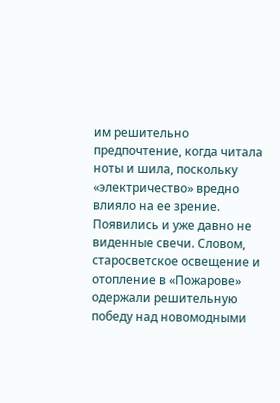им решительно предпочтение, когда читала ноты и шила, поскольку «электричество» вредно влияло на ее зрение. Появились и уже давно не виденные свечи. Словом, старосветское освещение и отопление в «Пожарове» одержали решительную победу над новомодными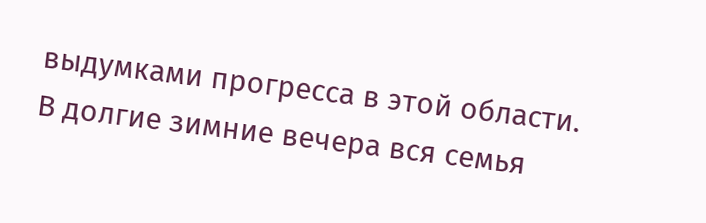выдумками прогресса в этой области.
В долгие зимние вечера вся семья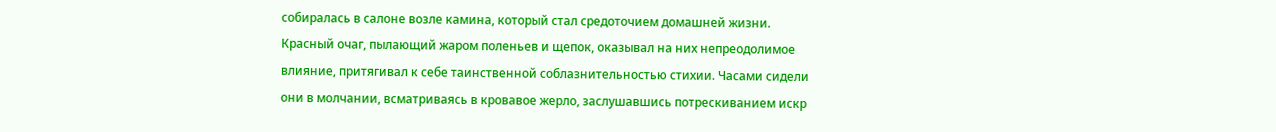собиралась в салоне возле камина, который стал средоточием домашней жизни. Красный очаг, пылающий жаром поленьев и щепок, оказывал на них непреодолимое влияние, притягивал к себе таинственной соблазнительностью стихии. Часами сидели они в молчании, всматриваясь в кровавое жерло, заслушавшись потрескиванием искр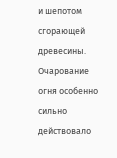и шепотом сгорающей древесины. Очарование огня особенно сильно действовало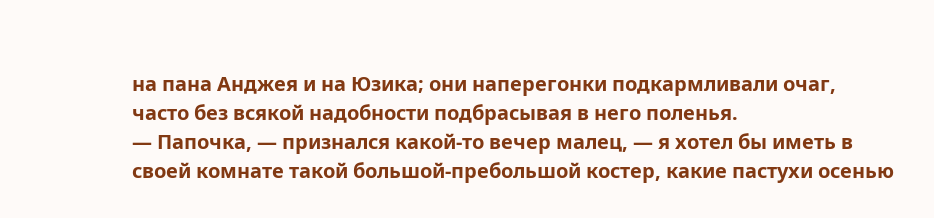на пана Анджея и на Юзика; они наперегонки подкармливали очаг, часто без всякой надобности подбрасывая в него поленья.
— Папочка, — признался какой-то вечер малец, — я хотел бы иметь в своей комнате такой большой-пребольшой костер, какие пастухи осенью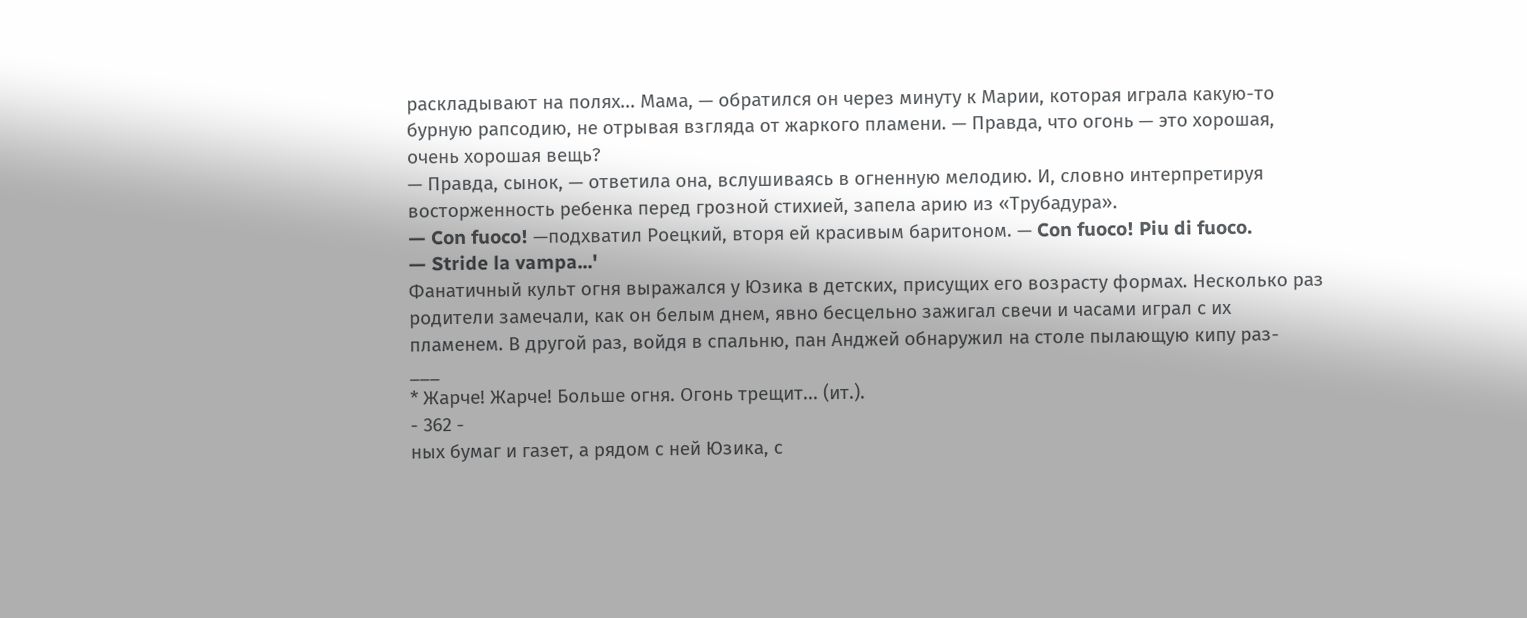раскладывают на полях... Мама, — обратился он через минуту к Марии, которая играла какую-то бурную рапсодию, не отрывая взгляда от жаркого пламени. — Правда, что огонь — это хорошая, очень хорошая вещь?
— Правда, сынок, — ответила она, вслушиваясь в огненную мелодию. И, словно интерпретируя восторженность ребенка перед грозной стихией, запела арию из «Трубадура».
— Con fuoco! —подхватил Роецкий, вторя ей красивым баритоном. — Con fuoco! Piu di fuoco.
— Stride la vampa...'
Фанатичный культ огня выражался у Юзика в детских, присущих его возрасту формах. Несколько раз родители замечали, как он белым днем, явно бесцельно зажигал свечи и часами играл с их пламенем. В другой раз, войдя в спальню, пан Анджей обнаружил на столе пылающую кипу раз-
___
* Жарче! Жарче! Больше огня. Огонь трещит... (ит.).
- 362 -
ных бумаг и газет, а рядом с ней Юзика, с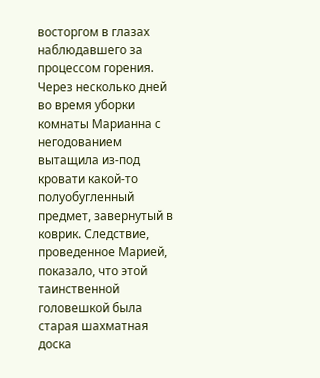восторгом в глазах наблюдавшего за процессом горения.
Через несколько дней во время уборки комнаты Марианна с негодованием вытащила из-под кровати какой-то полуобугленный предмет, завернутый в коврик. Следствие, проведенное Марией, показало, что этой таинственной головешкой была старая шахматная доска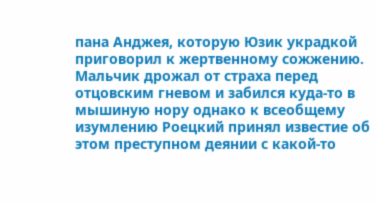пана Анджея, которую Юзик украдкой приговорил к жертвенному сожжению.
Мальчик дрожал от страха перед отцовским гневом и забился куда-то в мышиную нору однако к всеобщему изумлению Роецкий принял известие об этом преступном деянии с какой-то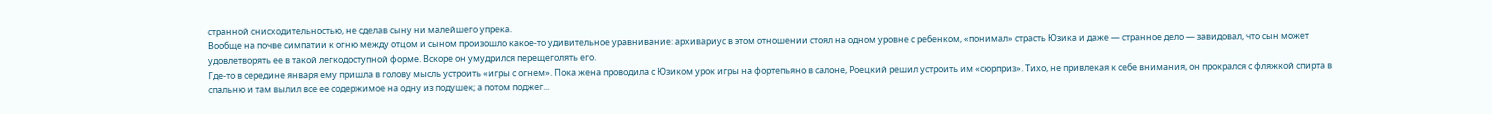странной снисходительностью, не сделав сыну ни малейшего упрека.
Вообще на почве симпатии к огню между отцом и сыном произошло какое-то удивительное уравнивание: архивариус в этом отношении стоял на одном уровне с ребенком, «понимал» страсть Юзика и даже — странное дело — завидовал, что сын может удовлетворять ее в такой легкодоступной форме. Вскоре он умудрился перещеголять его.
Где-то в середине января ему пришла в голову мысль устроить «игры с огнем». Пока жена проводила с Юзиком урок игры на фортепьяно в салоне, Роецкий решил устроить им «сюрприз». Тихо, не привлекая к себе внимания, он прокрался с фляжкой спирта в спальню и там вылил все ее содержимое на одну из подушек; а потом поджег...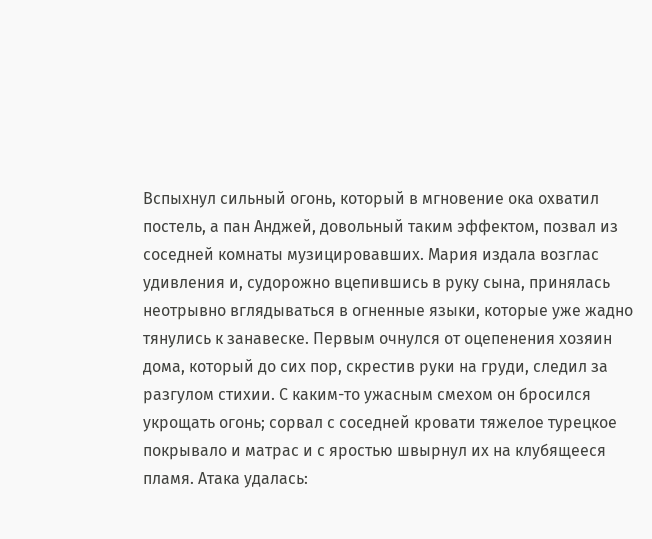Вспыхнул сильный огонь, который в мгновение ока охватил постель, а пан Анджей, довольный таким эффектом, позвал из соседней комнаты музицировавших. Мария издала возглас удивления и, судорожно вцепившись в руку сына, принялась неотрывно вглядываться в огненные языки, которые уже жадно тянулись к занавеске. Первым очнулся от оцепенения хозяин дома, который до сих пор, скрестив руки на груди, следил за разгулом стихии. С каким-то ужасным смехом он бросился укрощать огонь; сорвал с соседней кровати тяжелое турецкое покрывало и матрас и с яростью швырнул их на клубящееся пламя. Атака удалась: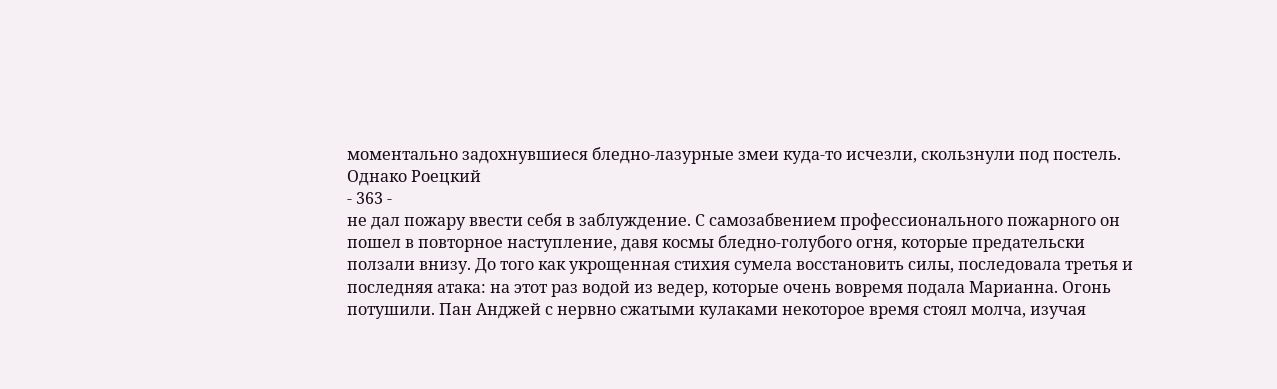моментально задохнувшиеся бледно-лазурные змеи куда-то исчезли, скользнули под постель. Однако Роецкий
- 363 -
не дал пожару ввести себя в заблуждение. С самозабвением профессионального пожарного он пошел в повторное наступление, давя космы бледно-голубого огня, которые предательски ползали внизу. До того как укрощенная стихия сумела восстановить силы, последовала третья и последняя атака: на этот раз водой из ведер, которые очень вовремя подала Марианна. Огонь потушили. Пан Анджей с нервно сжатыми кулаками некоторое время стоял молча, изучая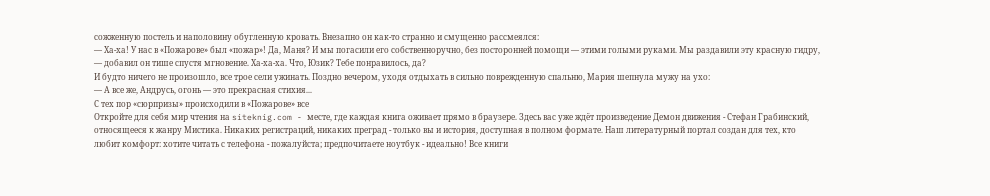сожженную постель и наполовину обугленную кровать. Внезапно он как-то странно и смущенно рассмеялся:
— Ха-ха! У нас в «Пожарове» был «пожар»! Да, Маня? И мы погасили его собственноручно, без посторонней помощи — этими голыми руками. Мы раздавили эту красную гидру, — добавил он тише спустя мгновение. Ха-ха-ха. Что, Юзик? Тебе понравилось, да?
И будто ничего не произошло, все трое сели ужинать. Поздно вечером, уходя отдыхать в сильно поврежденную спальню, Мария шепнула мужу на ухо:
— А все же, Андрусь, огонь — это прекрасная стихия...
С тех пор «сюрпризы» происходили в «Пожарове» все
Откройте для себя мир чтения на siteknig.com - месте, где каждая книга оживает прямо в браузере. Здесь вас уже ждёт произведение Демон движения - Стефан Грабинский, относящееся к жанру Мистика. Никаких регистраций, никаких преград - только вы и история, доступная в полном формате. Наш литературный портал создан для тех, кто любит комфорт: хотите читать с телефона - пожалуйста; предпочитаете ноутбук - идеально! Все книги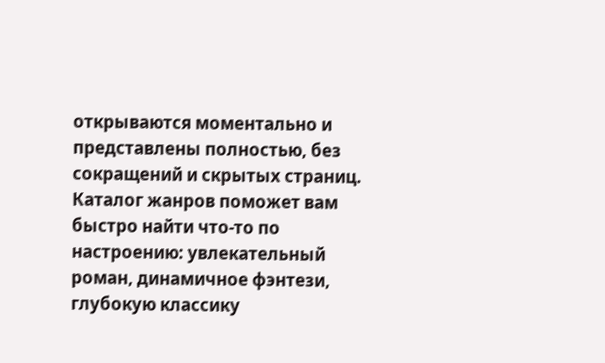открываются моментально и представлены полностью, без сокращений и скрытых страниц. Каталог жанров поможет вам быстро найти что-то по настроению: увлекательный роман, динамичное фэнтези, глубокую классику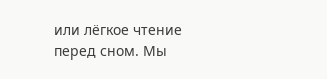или лёгкое чтение перед сном. Мы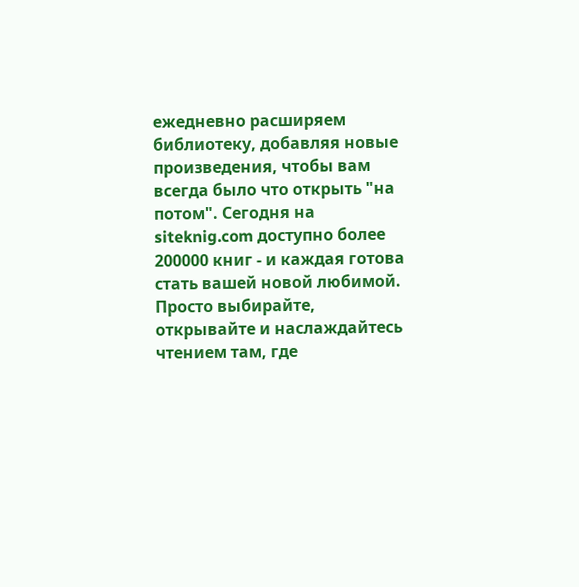ежедневно расширяем библиотеку, добавляя новые произведения, чтобы вам всегда было что открыть "на потом". Сегодня на siteknig.com доступно более 200000 книг - и каждая готова стать вашей новой любимой. Просто выбирайте, открывайте и наслаждайтесь чтением там, где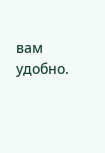вам удобно.